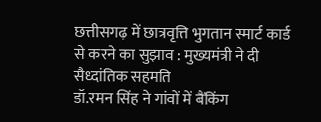छत्तीसगढ़ में छात्रवृत्ति भुगतान स्मार्ट कार्ड से करने का सुझाव : मुख्यमंत्री ने दी सैध्दांतिक सहमति
डॉ.रमन सिंह ने गांवों में बैंकिंग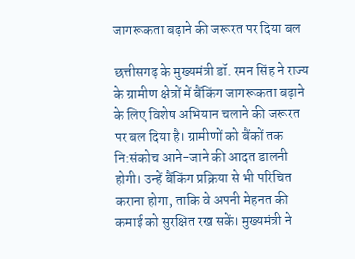जागरूकता बढ़ाने की जरूरत पर दिया बल

छत्तीसगढ़ के मुख्यमंत्री डॉ. रमन सिंह ने राज्य के ग्रामीण क्षेत्रों में बैंकिंग जागरूकता बढ़ाने के लिए विशेष अभियान चलाने की जरूरत पर बल दिया है। ग्रामीणों को बैंकों तक नि:संकोच आने-जाने की आदत डालनी होगी। उन्हें बैंकिंग प्रक्रिया से भी परिचित कराना होगा, ताकि वे अपनी मेहनत की कमाई को सुरक्षित रख सकें। मुख्यमंत्री ने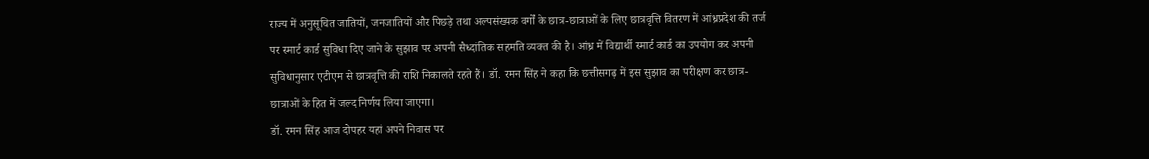राज्य में अनुसूचित जातियों, जनजातियों और पिछड़े तथा अल्पसंख्यक वर्गों के छात्र-छात्राओं के लिए छात्रवृत्ति वितरण में आंध्रप्रदेश की तर्ज पर स्मार्ट कार्ड सुविधा दिए जाने के सुझाव पर अपनी सैध्दांतिक सहमति व्यक्त की है। आंध्र में विद्यार्थी स्मार्ट कार्ड का उपयोग कर अपनी सुविधानुसार एटीएम से छात्रवृत्ति की राशि निकालते रहते हैं। डॉ. रमन सिंह ने कहा कि छत्तीसगढ़ में इस सुझाव का परीक्षण कर छात्र-छात्राओं के हित में जल्द निर्णय लिया जाएगा।
डॉ. रमन सिंह आज दोपहर यहां अपने निवास पर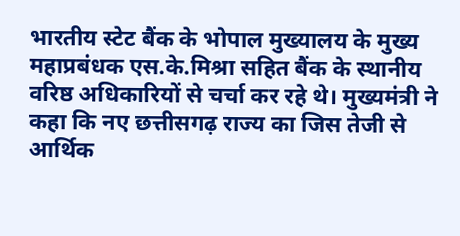भारतीय स्टेट बैंक के भोपाल मुख्यालय के मुख्य महाप्रबंधक एस.के.मिश्रा सहित बैंक के स्थानीय वरिष्ठ अधिकारियों से चर्चा कर रहे थे। मुख्यमंत्री ने कहा कि नए छत्तीसगढ़ राज्य का जिस तेजी से आर्थिक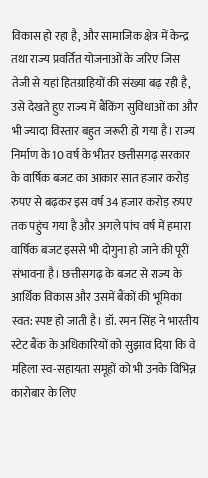विकास हो रहा है, और सामाजिक क्षेत्र में केन्द्र तथा राज्य प्रवर्तित योजनाओं के जरिए जिस तेजी से यहां हितग्राहियों की संख्या बढ़ रही है, उसे देखते हुए राज्य में बैंकिंग सुविधाओं का और भी ज्यादा विस्तार बहुत जरूरी हो गया है। राज्य निर्माण के 10 वर्ष के भीतर छत्तीसगढ़ सरकार के वार्षिक बजट का आकार सात हजार करोड़ रुपए से बढ़कर इस वर्ष 34 हजार करोड़ रुपए तक पहुंच गया है और अगले पांच वर्ष में हमारा वार्षिक बजट इससे भी दोगुना हो जाने की पूरी संभावना है। छत्तीसगढ़ के बजट से राज्य के आर्थिक विकास और उसमें बैंकों की भूमिका स्वत: स्पष्ट हो जाती है। डॉ. रमन सिंह ने भारतीय स्टेट बैंक के अधिकारियों को सुझाव दिया कि वे महिला स्व-सहायता समूहों को भी उनके विभिन्न कारोबार के लिए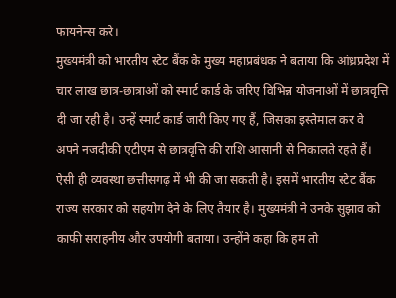फायनेन्स करे।
मुख्यमंत्री को भारतीय स्टेट बैंक के मुख्य महाप्रबंधक ने बताया कि आंध्रप्रदेश में चार लाख छात्र-छात्राओं को स्मार्ट कार्ड के जरिए विभिन्न योजनाओं में छात्रवृत्ति दी जा रही है। उन्हें स्मार्ट कार्ड जारी किए गए हैं, जिसका इस्तेमाल कर वे अपने नजदीकी एटीएम से छात्रवृत्ति की राशि आसानी से निकालते रहते हैं। ऐसी ही व्यवस्था छत्तीसगढ़ में भी की जा सकती है। इसमें भारतीय स्टेट बैंक राज्य सरकार को सहयोग देने के लिए तैयार है। मुख्यमंत्री ने उनके सुझाव को काफी सराहनीय और उपयोगी बताया। उन्होंने कहा कि हम तो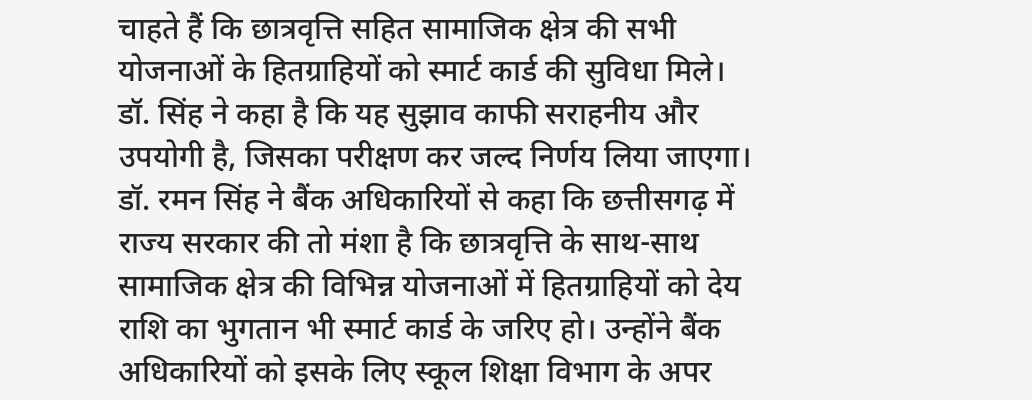चाहते हैं कि छात्रवृत्ति सहित सामाजिक क्षेत्र की सभी योजनाओं के हितग्राहियों को स्मार्ट कार्ड की सुविधा मिले। डॉ. सिंह ने कहा है कि यह सुझाव काफी सराहनीय और उपयोगी है, जिसका परीक्षण कर जल्द निर्णय लिया जाएगा।
डॉ. रमन सिंह ने बैंक अधिकारियों से कहा कि छत्तीसगढ़ में राज्य सरकार की तो मंशा है कि छात्रवृत्ति के साथ-साथ सामाजिक क्षेत्र की विभिन्न योजनाओं में हितग्राहियों को देय राशि का भुगतान भी स्मार्ट कार्ड के जरिए हो। उन्होंने बैंक अधिकारियों को इसके लिए स्कूल शिक्षा विभाग के अपर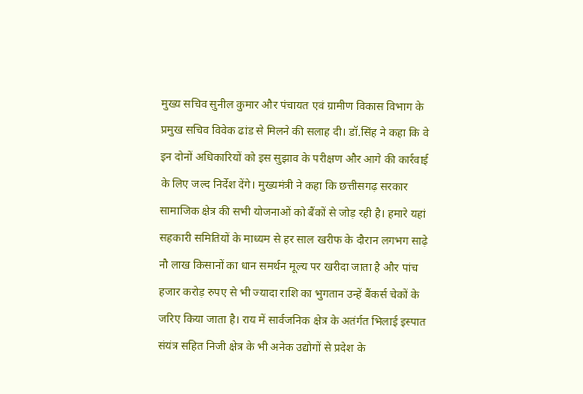मुख्य सचिव सुनील कुमार और पंचायत एवं ग्रामीण विकास विभाग के प्रमुख सचिव विवेक ढांड से मिलने की सलाह दी। डॉ.सिंह ने कहा कि वे इन दोनों अधिकारियों को इस सुझाव के परीक्षण और आगे की कार्रवाई के लिए जल्द निर्देश देंगे। मुख्यमंत्री ने कहा कि छत्तीसगढ़ सरकार सामाजिक क्षेत्र की सभी योजनाओं को बैंकों से जोड़ रही है। हमारे यहां सहकारी समितियों के माध्यम से हर साल खरीफ के दौरान लगभग साढ़े नौ लाख किसानों का धान समर्थन मूल्य पर खरीदा जाता है और पांच हजार करोड़ रुपए से भी ज्यादा राशि का भुगतान उन्हें बैंकर्स चेकों के जरिए किया जाता है। राय में सार्वजनिक क्षेत्र के अतंर्गत भिलाई इस्पात संयंत्र सहित निजी क्षेत्र के भी अनेक उद्योगों से प्रदेश के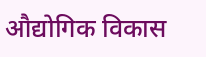औद्योगिक विकास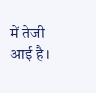में तेजी आई है।